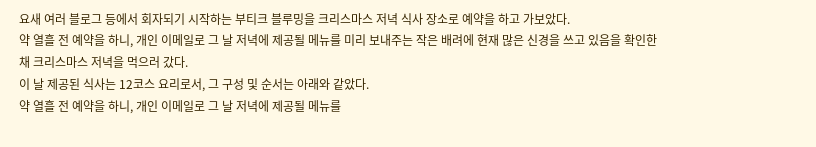요새 여러 블로그 등에서 회자되기 시작하는 부티크 블루밍을 크리스마스 저녁 식사 장소로 예약을 하고 가보았다.
약 열흘 전 예약을 하니, 개인 이메일로 그 날 저녁에 제공될 메뉴를 미리 보내주는 작은 배려에 현재 많은 신경을 쓰고 있음을 확인한 채 크리스마스 저녁을 먹으러 갔다.
이 날 제공된 식사는 12코스 요리로서, 그 구성 및 순서는 아래와 같았다.
약 열흘 전 예약을 하니, 개인 이메일로 그 날 저녁에 제공될 메뉴를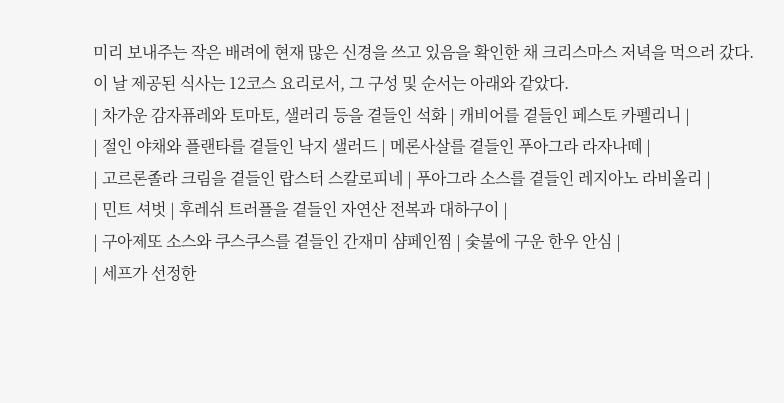미리 보내주는 작은 배려에 현재 많은 신경을 쓰고 있음을 확인한 채 크리스마스 저녁을 먹으러 갔다.
이 날 제공된 식사는 12코스 요리로서, 그 구성 및 순서는 아래와 같았다.
| 차가운 감자퓨레와 토마토, 샐러리 등을 곁들인 석화 | 캐비어를 곁들인 페스토 카펠리니 |
| 절인 야채와 플랜타를 곁들인 낙지 샐러드 | 메론사살를 곁들인 푸아그라 라자나떼 |
| 고르론졸라 크림을 곁들인 랍스터 스칼로피네 | 푸아그라 소스를 곁들인 레지아노 라비올리 |
| 민트 셔벗 | 후레쉬 트러플을 곁들인 자연산 전복과 대하구이 |
| 구아제또 소스와 쿠스쿠스를 곁들인 간재미 샴페인찜 | 숯불에 구운 한우 안심 |
| 세프가 선정한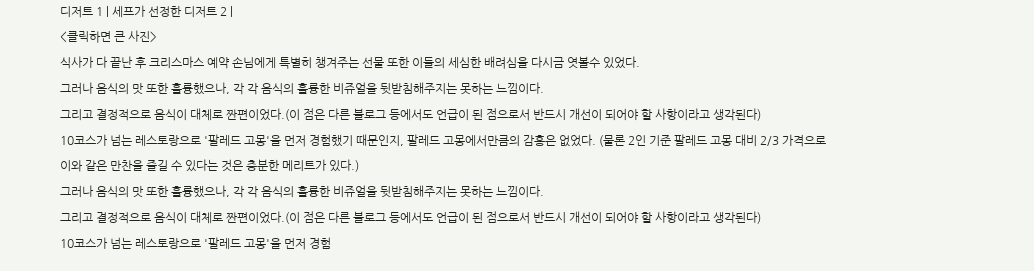디저트 1 | 세프가 선정한 디저트 2 |
<클릭하면 큰 사진>
식사가 다 끝난 후 크리스마스 예약 손님에게 특별히 챙겨주는 선물 또한 이들의 세심한 배려심을 다시금 엿볼수 있었다.
그러나 음식의 맛 또한 훌륭했으나, 각 각 음식의 훌륭한 비쥬얼을 뒷받침해주지는 못하는 느낌이다.
그리고 결정적으로 음식이 대체로 짠편이었다.(이 점은 다른 블로그 등에서도 언급이 된 점으로서 반드시 개선이 되어야 할 사항이라고 생각된다)
10코스가 넘는 레스토랑으로 '팔레드 고몽'을 먼저 경험했기 때문인지, 팔레드 고몽에서만큼의 감흥은 없었다. (물론 2인 기준 팔레드 고몽 대비 2/3 가격으로 이와 같은 만찬을 즐길 수 있다는 것은 충분한 메리트가 있다.)
그러나 음식의 맛 또한 훌륭했으나, 각 각 음식의 훌륭한 비쥬얼을 뒷받침해주지는 못하는 느낌이다.
그리고 결정적으로 음식이 대체로 짠편이었다.(이 점은 다른 블로그 등에서도 언급이 된 점으로서 반드시 개선이 되어야 할 사항이라고 생각된다)
10코스가 넘는 레스토랑으로 '팔레드 고몽'을 먼저 경험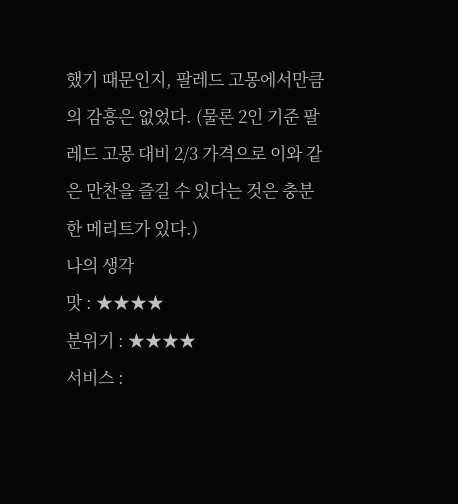했기 때문인지, 팔레드 고몽에서만큼의 감흥은 없었다. (물론 2인 기준 팔레드 고몽 대비 2/3 가격으로 이와 같은 만찬을 즐길 수 있다는 것은 충분한 메리트가 있다.)
나의 생각
맛 : ★★★★
분위기 : ★★★★
서비스 :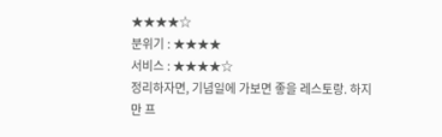★★★★☆
분위기 : ★★★★
서비스 : ★★★★☆
정리하자면, 기념일에 가보면 좋을 레스토랑. 하지만 프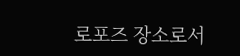로포즈 장소로서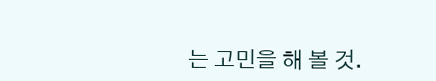는 고민을 해 볼 것.